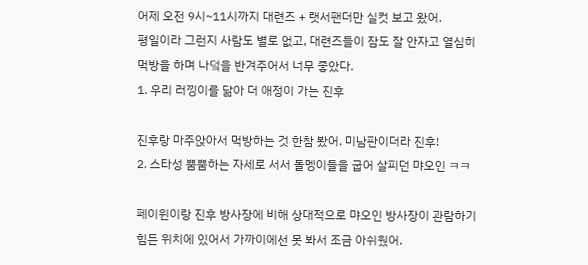어제 오전 9시~11시까지 대련즈 + 랫서팬더만 실컷 보고 왔어.
평일이라 그런지 사람도 별로 없고, 대련즈들이 잠도 잘 안자고 열심히 먹방을 하며 나덬을 반겨주어서 너무 좋았다.
1. 우리 러낑이를 닮아 더 애정이 가는 진후

진후랑 마주앉아서 먹방하는 것 한참 봤어. 미남판이더라 진후!
2. 스타성 뿜뿜하는 자세로 서서 돌멩이들을 굽어 살피던 먀오인 ㅋㅋ

페이윈이랑 진후 방사장에 비해 상대적으로 먀오인 방사장이 관람하기 힘든 위치에 있어서 가까이에선 못 봐서 조금 아쉬웠어.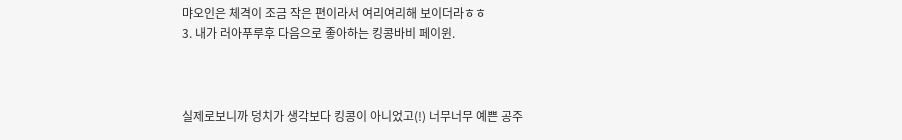먀오인은 체격이 조금 작은 편이라서 여리여리해 보이더라ㅎㅎ
3. 내가 러아푸루후 다음으로 좋아하는 킹콩바비 페이윈.



실제로보니까 덩치가 생각보다 킹콩이 아니었고(!) 너무너무 예쁜 공주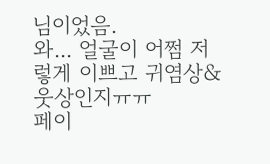님이었음.
와... 얼굴이 어쩜 저렇게 이쁘고 귀염상&웃상인지ㅠㅠ
페이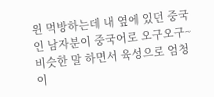윈 먹방하는데 내 옆에 있던 중국인 남자분이 중국어로 오구오구~ 비슷한 말 하면서 육성으로 엄청 이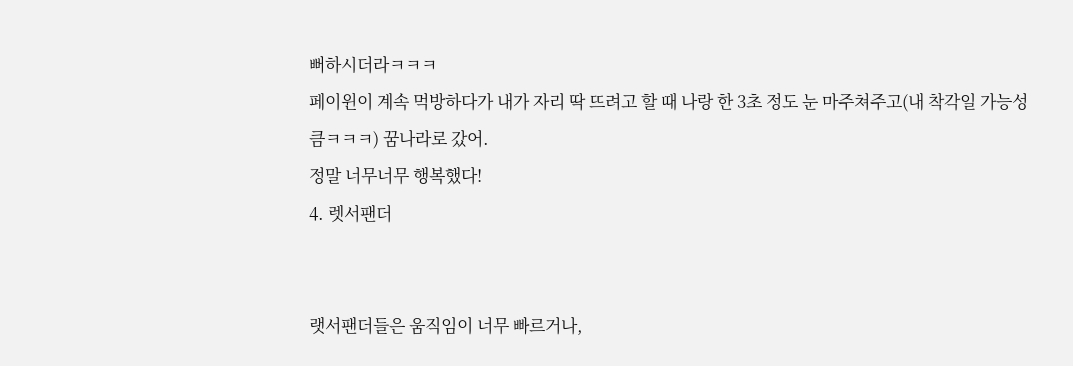뻐하시더라ㅋㅋㅋ
페이윈이 계속 먹방하다가 내가 자리 딱 뜨려고 할 때 나랑 한 3초 정도 눈 마주쳐주고(내 착각일 가능성 큼ㅋㅋㅋ) 꿈나라로 갔어.
정말 너무너무 행복했다!
4. 렛서팬더


랫서팬더들은 움직임이 너무 빠르거나,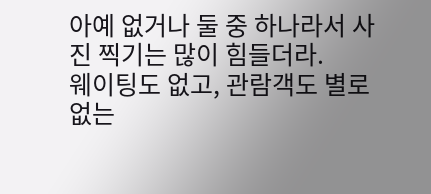아예 없거나 둘 중 하나라서 사진 찍기는 많이 힘들더라.
웨이팅도 없고, 관람객도 별로 없는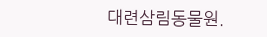대련삼림동물원.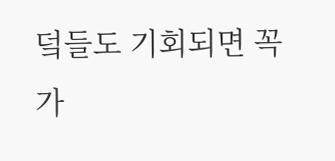덬들도 기회되면 꼭 가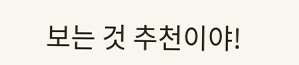보는 것 추천이야!